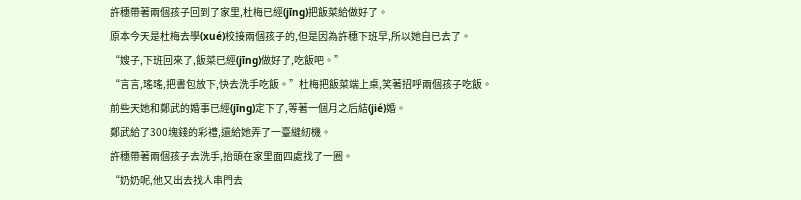許穗帶著兩個孩子回到了家里,杜梅已經(jīng)把飯菜給做好了。
原本今天是杜梅去學(xué)校接兩個孩子的,但是因為許穗下班早,所以她自已去了。
“嫂子,下班回來了,飯菜已經(jīng)做好了,吃飯吧。”
“言言,瑤瑤,把書包放下,快去洗手吃飯。”杜梅把飯菜端上桌,笑著招呼兩個孩子吃飯。
前些天她和鄭武的婚事已經(jīng)定下了,等著一個月之后結(jié)婚。
鄭武給了300塊錢的彩禮,還給她弄了一臺縫紉機。
許穗帶著兩個孩子去洗手,抬頭在家里面四處找了一圈。
“奶奶呢,他又出去找人串門去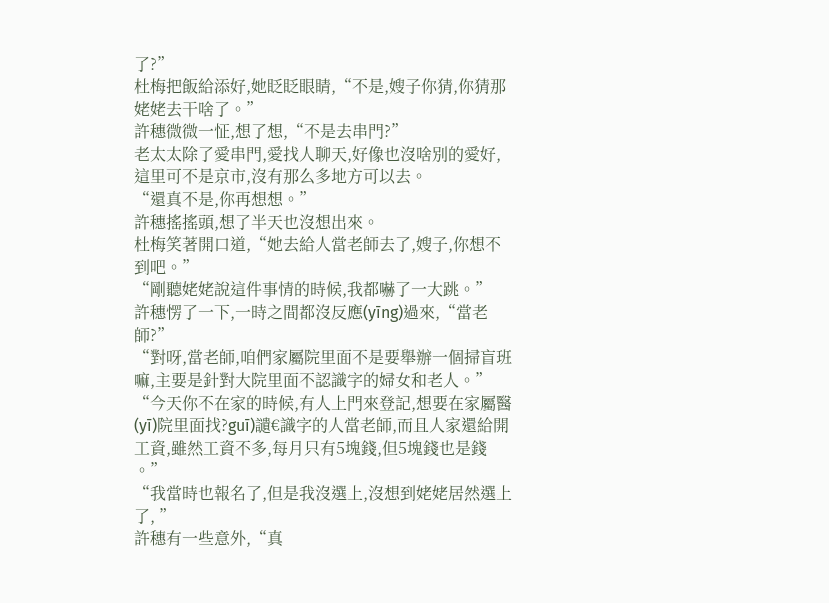了?”
杜梅把飯給添好,她眨眨眼睛,“不是,嫂子你猜,你猜那姥姥去干啥了。”
許穗微微一怔,想了想,“不是去串門?”
老太太除了愛串門,愛找人聊天,好像也沒啥別的愛好,這里可不是京市,沒有那么多地方可以去。
“還真不是,你再想想。”
許穗搖搖頭,想了半天也沒想出來。
杜梅笑著開口道,“她去給人當老師去了,嫂子,你想不到吧。”
“剛聽姥姥說這件事情的時候,我都嚇了一大跳。”
許穗愣了一下,一時之間都沒反應(yīng)過來,“當老師?”
“對呀,當老師,咱們家屬院里面不是要舉辦一個掃盲班嘛,主要是針對大院里面不認識字的婦女和老人。”
“今天你不在家的時候,有人上門來登記,想要在家屬醫(yī)院里面找?guī)讉€識字的人當老師,而且人家還給開工資,雖然工資不多,每月只有5塊錢,但5塊錢也是錢 。”
“我當時也報名了,但是我沒選上,沒想到姥姥居然選上了, ”
許穗有一些意外,“真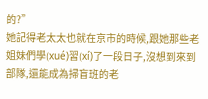的?”
她記得老太太也就在京市的時候,跟她那些老姐妹們學(xué)習(xí)了一段日子,沒想到來到部隊,還能成為掃盲班的老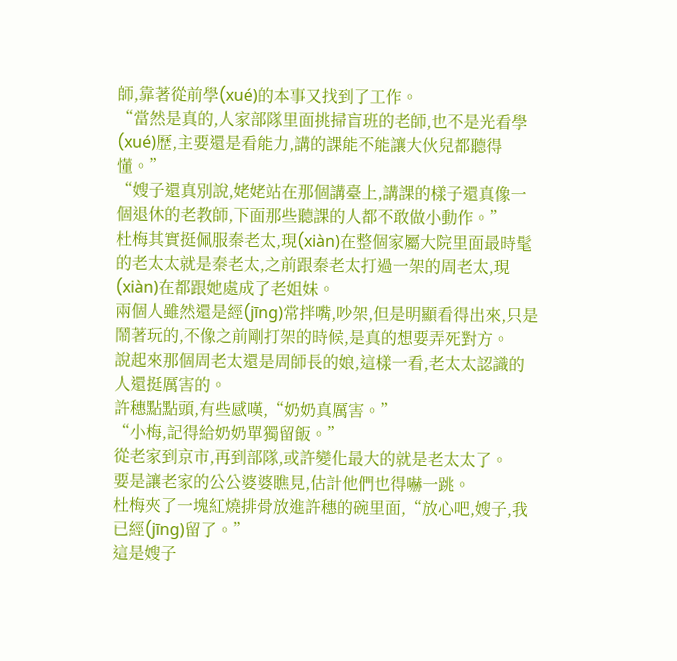師,靠著從前學(xué)的本事又找到了工作。
“當然是真的,人家部隊里面挑掃盲班的老師,也不是光看學(xué)歷,主要還是看能力,講的課能不能讓大伙兒都聽得懂。”
“嫂子還真別說,姥姥站在那個講臺上,講課的樣子還真像一個退休的老教師,下面那些聽課的人都不敢做小動作。”
杜梅其實挺佩服秦老太,現(xiàn)在整個家屬大院里面最時髦的老太太就是秦老太,之前跟秦老太打過一架的周老太,現(xiàn)在都跟她處成了老姐妹。
兩個人雖然還是經(jīng)常拌嘴,吵架,但是明顯看得出來,只是鬧著玩的,不像之前剛打架的時候,是真的想要弄死對方。
說起來那個周老太還是周師長的娘,這樣一看,老太太認識的人還挺厲害的。
許穗點點頭,有些感嘆,“奶奶真厲害。”
“小梅,記得給奶奶單獨留飯。”
從老家到京市,再到部隊,或許變化最大的就是老太太了。
要是讓老家的公公婆婆瞧見,估計他們也得嚇一跳。
杜梅夾了一塊紅燒排骨放進許穗的碗里面,“放心吧,嫂子,我已經(jīng)留了。”
這是嫂子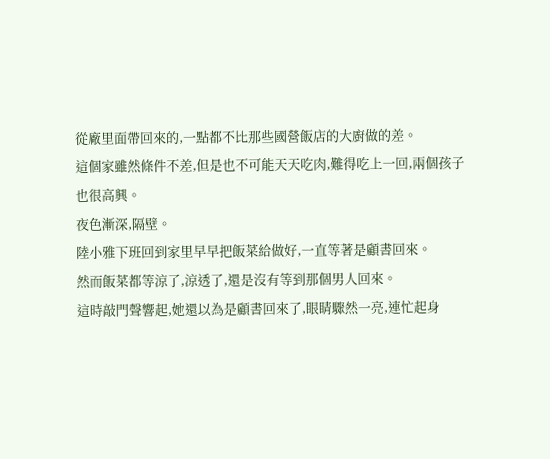從廠里面帶回來的,一點都不比那些國營飯店的大廚做的差。
這個家雖然條件不差,但是也不可能天天吃肉,難得吃上一回,兩個孩子也很高興。
夜色漸深,隔壁。
陸小雅下班回到家里早早把飯菜給做好,一直等著是顧書回來。
然而飯菜都等涼了,涼透了,還是沒有等到那個男人回來。
這時敲門聲響起,她還以為是顧書回來了,眼睛驟然一亮,連忙起身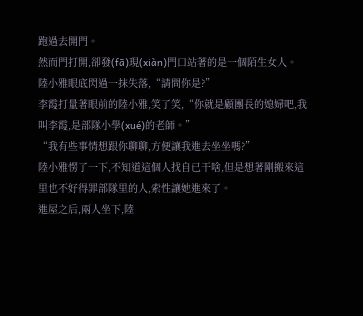跑過去開門。
然而門打開,卻發(fā)現(xiàn)門口站著的是一個陌生女人。
陸小雅眼底閃過一抹失落,“請問你是?”
李霞打量著眼前的陸小雅,笑了笑,“你就是顧團長的媳婦吧,我叫李霞,是部隊小學(xué)的老師。”
“我有些事情想跟你聊聊,方便讓我進去坐坐嗎?”
陸小雅愣了一下,不知道這個人找自已干啥,但是想著剛搬來這里也不好得罪部隊里的人,索性讓她進來了。
進屋之后,兩人坐下,陸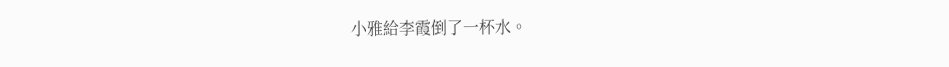小雅給李霞倒了一杯水。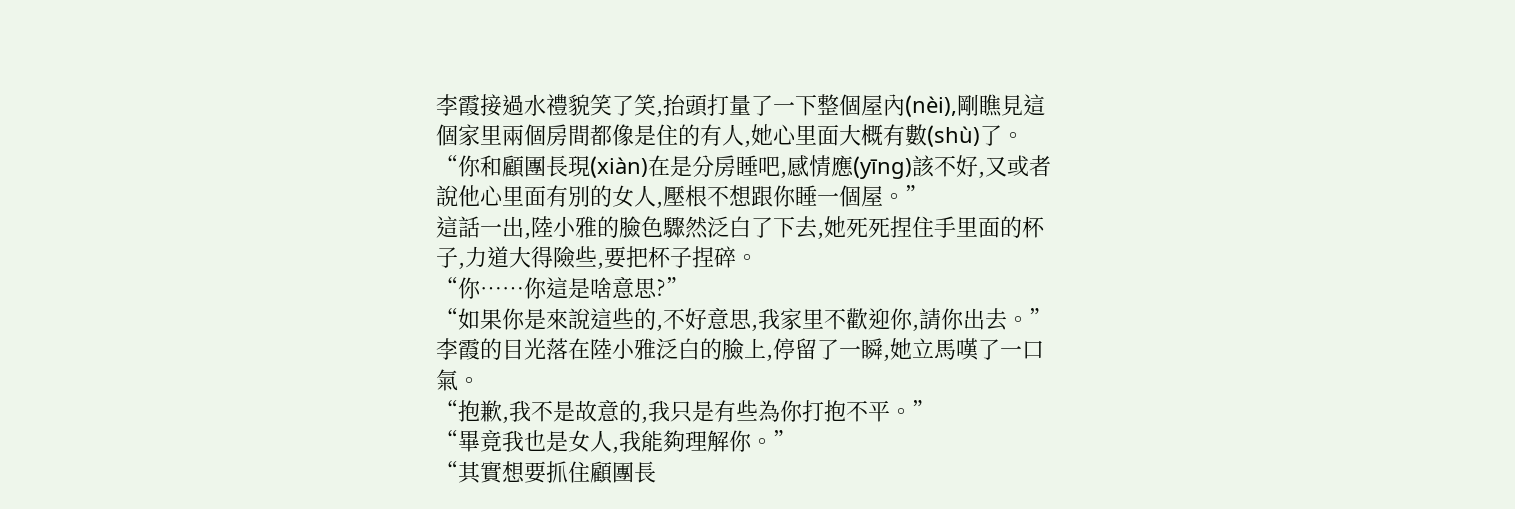李霞接過水禮貌笑了笑,抬頭打量了一下整個屋內(nèi),剛瞧見這個家里兩個房間都像是住的有人,她心里面大概有數(shù)了。
“你和顧團長現(xiàn)在是分房睡吧,感情應(yīng)該不好,又或者說他心里面有別的女人,壓根不想跟你睡一個屋。”
這話一出,陸小雅的臉色驟然泛白了下去,她死死捏住手里面的杯子,力道大得險些,要把杯子捏碎。
“你……你這是啥意思?”
“如果你是來說這些的,不好意思,我家里不歡迎你,請你出去。”
李霞的目光落在陸小雅泛白的臉上,停留了一瞬,她立馬嘆了一口氣。
“抱歉,我不是故意的,我只是有些為你打抱不平。”
“畢竟我也是女人,我能夠理解你。”
“其實想要抓住顧團長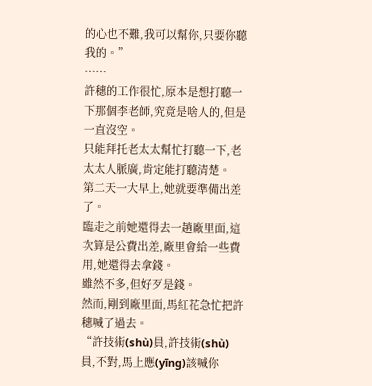的心也不難,我可以幫你,只要你聽我的。”
……
許穗的工作很忙,原本是想打聽一下那個李老師,究竟是啥人的,但是一直沒空。
只能拜托老太太幫忙打聽一下,老太太人脈廣,肯定能打聽清楚。
第二天一大早上,她就要準備出差了。
臨走之前她還得去一趟廠里面,這次算是公費出差,廠里會給一些費用,她還得去拿錢。
雖然不多,但好歹是錢。
然而,剛到廠里面,馬紅花急忙把許穗喊了過去。
“許技術(shù)員,許技術(shù)員,不對,馬上應(yīng)該喊你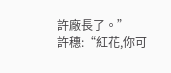許廠長了。”
許穗:“紅花,你可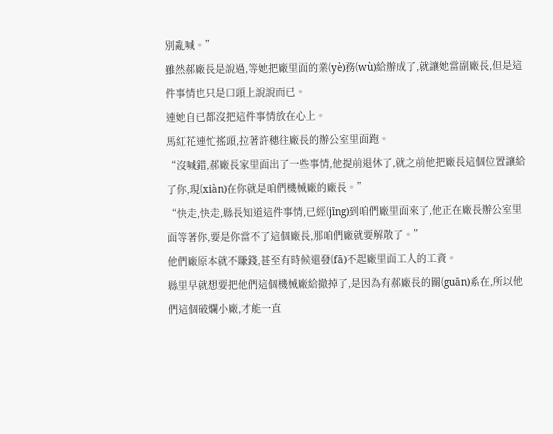別亂喊。”
雖然郝廠長是說過,等她把廠里面的業(yè)務(wù)給辦成了,就讓她當副廠長,但是這件事情也只是口頭上說說而已。
連她自已都沒把這件事情放在心上。
馬紅花連忙搖頭,拉著許穗往廠長的辦公室里面跑。
“沒喊錯,郝廠長家里面出了一些事情,他提前退休了,就之前他把廠長這個位置讓給了你,現(xiàn)在你就是咱們機械廠的廠長。”
“快走,快走,縣長知道這件事情,已經(jīng)到咱們廠里面來了,他正在廠長辦公室里面等著你,要是你當不了這個廠長,那咱們廠就要解散了。”
他們廠原本就不賺錢,甚至有時候還發(fā)不起廠里面工人的工資。
縣里早就想要把他們這個機械廠給撤掉了,是因為有郝廠長的關(guān)系在,所以他們這個破爛小廠,才能一直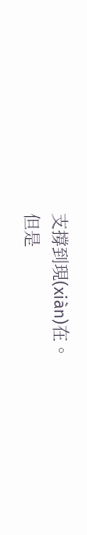支撐到現(xiàn)在。
但是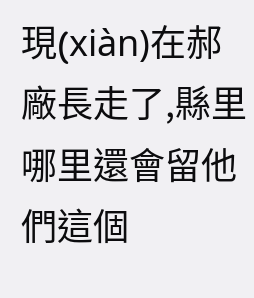現(xiàn)在郝廠長走了,縣里哪里還會留他們這個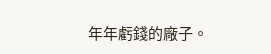年年虧錢的廠子。